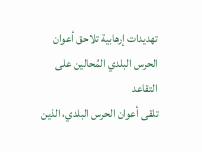تهديدات إرهابية تلاحق أعوان الحرس البلدي المُحالين على التقاعد
تلقى أعوان الحرس البلدي، الذين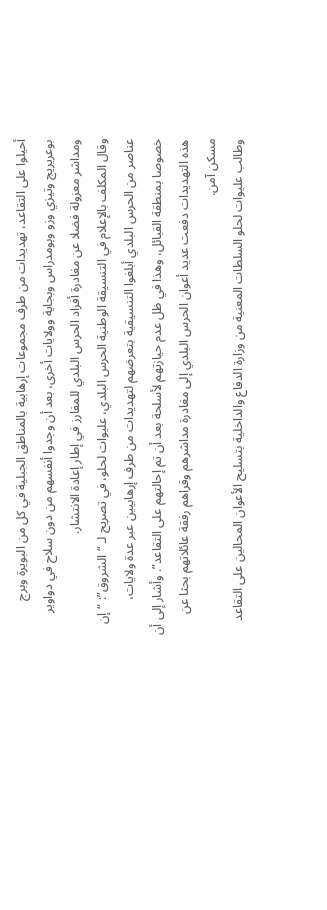أحيلوا على التقاعد، تهديدات من طرف مجموعات إرهابية بالمناطق الجبلية في كل من البويرة وبرج بوعريريج وتيزي وزو وبومدراس وبجاية وولايات أخرى، بعد أن وجدوا أنفسهم من دون سلاح في دواوير ومداشر معزولة فضلا عن مغادرة أفراد الحرس البلدي للمفارز في إطار إعادة الانتشار.
وقال المكلف بالإعلام في التنسيقة الوطنية الحرس البلدي، عليوات لحلو، في تصريح لـ “الشروق”: “إن عناصر من الحرس البلدي أبلغوا التنسيقية بتعرضهم لتهديدات من طرف إرهابيين عبر عدة ولايات، خصوصا بمنطقة القبائل، وهذا في ظل عدم حيازتهم لأسلحة بعد أن تم إحالتهم على التقاعد”. وأشار إلى أن هذه التهديدات دفعت عديد أعوان الحرس البلدي إلى مغادرة مداشرهم وقراهم رفقة عائلاتهم بحثا عن مسكن آمن.
وطالب عليوات لحلو السلطات المعنية من وزارة الدفاع والداخلية بتسليح الأعوان المحالين على التقاعد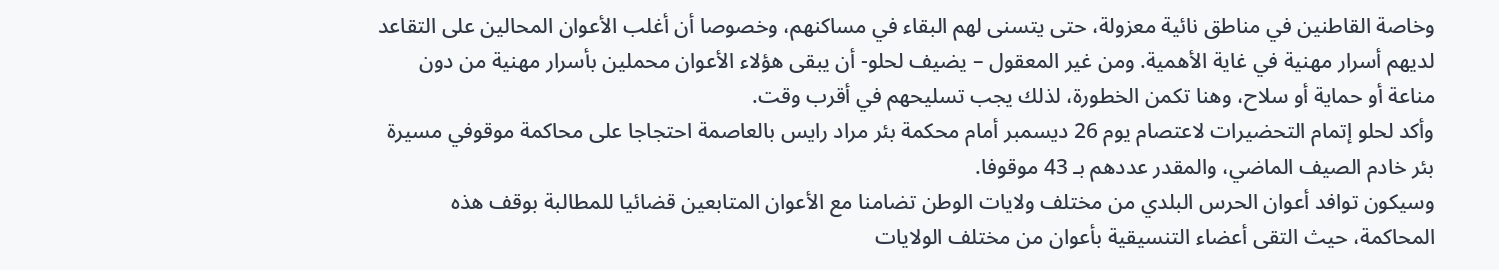وخاصة القاطنين في مناطق نائية معزولة، حتى يتسنى لهم البقاء في مساكنهم، وخصوصا أن أغلب الأعوان المحالين على التقاعد لديهم أسرار مهنية في غاية الأهمية. ومن غير المعقول – يضيف لحلو- أن يبقى هؤلاء الأعوان محملين بأسرار مهنية من دون مناعة أو حماية أو سلاح، وهنا تكمن الخطورة، لذلك يجب تسليحهم في أقرب وقت.
وأكد لحلو إتمام التحضيرات لاعتصام يوم 26 ديسمبر أمام محكمة بئر مراد رايس بالعاصمة احتجاجا على محاكمة موقوفي مسيرة بئر خادم الصيف الماضي، والمقدر عددهم بـ 43 موقوفا.
وسيكون توافد أعوان الحرس البلدي من مختلف ولايات الوطن تضامنا مع الأعوان المتابعين قضائيا للمطالبة بوقف هذه المحاكمة، حيث التقى أعضاء التنسيقية بأعوان من مختلف الولايات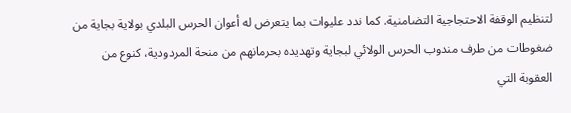لتنظيم الوقفة الاحتجاجية التضامنية. كما ندد عليوات بما يتعرض له أعوان الحرس البلدي بولاية بجاية من ضغوطات من طرف مندوب الحرس الولائي لبجاية وتهديده بحرمانهم من منحة المردودية، كنوع من العقوبة التي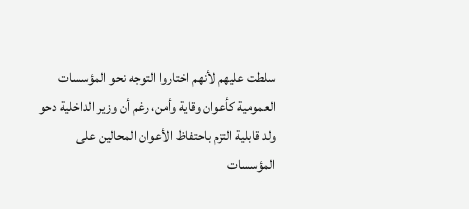سلطت عليهم لأنهم اختاروا التوجه نحو المؤسسات العمومية كأعوان وقاية وأمن، رغم أن وزير الداخلية دحو ولد قابلية التزم باحتفاظ الأعوان المحالين على المؤسسات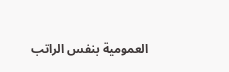العمومية بنفس الراتب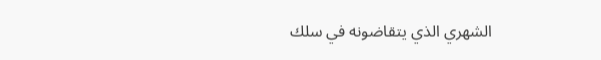الشهري الذي يتقاضونه في سلك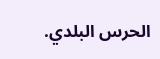الحرس البلدي.